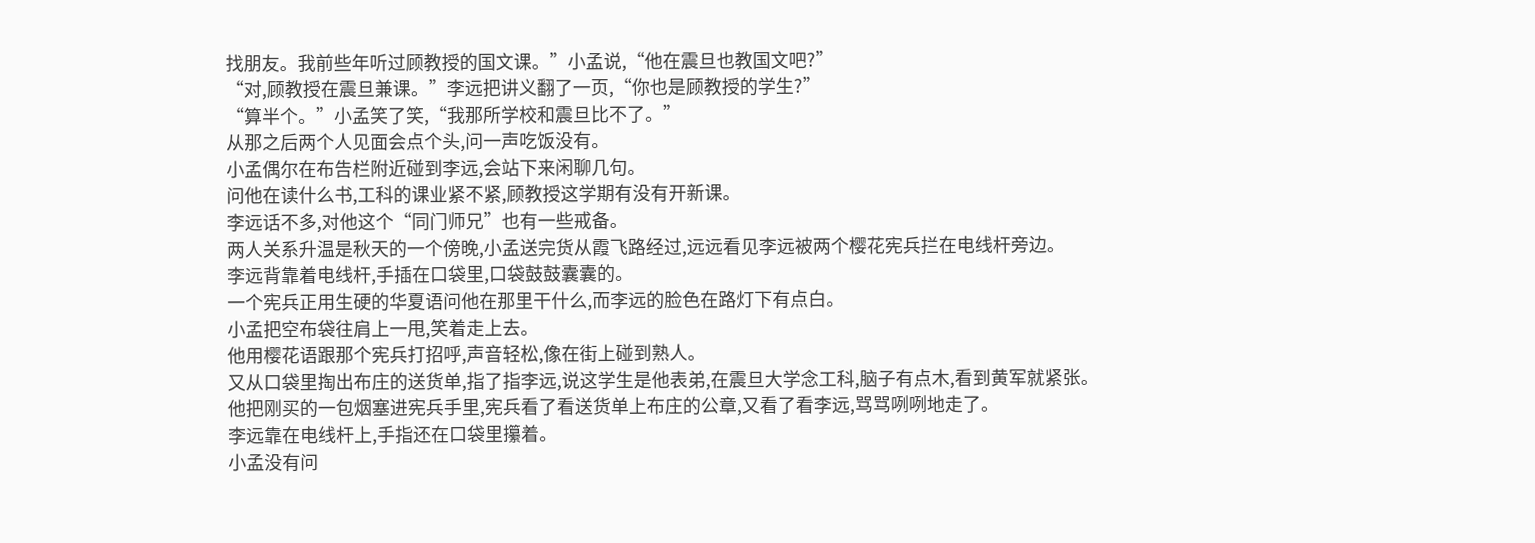找朋友。我前些年听过顾教授的国文课。”小孟说,“他在震旦也教国文吧?”
“对,顾教授在震旦兼课。”李远把讲义翻了一页,“你也是顾教授的学生?”
“算半个。”小孟笑了笑,“我那所学校和震旦比不了。”
从那之后两个人见面会点个头,问一声吃饭没有。
小孟偶尔在布告栏附近碰到李远,会站下来闲聊几句。
问他在读什么书,工科的课业紧不紧,顾教授这学期有没有开新课。
李远话不多,对他这个“同门师兄”也有一些戒备。
两人关系升温是秋天的一个傍晚,小孟送完货从霞飞路经过,远远看见李远被两个樱花宪兵拦在电线杆旁边。
李远背靠着电线杆,手插在口袋里,口袋鼓鼓囊囊的。
一个宪兵正用生硬的华夏语问他在那里干什么,而李远的脸色在路灯下有点白。
小孟把空布袋往肩上一甩,笑着走上去。
他用樱花语跟那个宪兵打招呼,声音轻松,像在街上碰到熟人。
又从口袋里掏出布庄的送货单,指了指李远,说这学生是他表弟,在震旦大学念工科,脑子有点木,看到黄军就紧张。
他把刚买的一包烟塞进宪兵手里,宪兵看了看送货单上布庄的公章,又看了看李远,骂骂咧咧地走了。
李远靠在电线杆上,手指还在口袋里攥着。
小孟没有问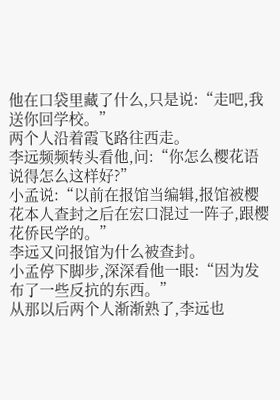他在口袋里藏了什么,只是说:“走吧,我送你回学校。”
两个人沿着霞飞路往西走。
李远频频转头看他,问:“你怎么樱花语说得怎么这样好?”
小孟说:“以前在报馆当编辑,报馆被樱花本人查封之后在宏口混过一阵子,跟樱花侨民学的。”
李远又问报馆为什么被查封。
小孟停下脚步,深深看他一眼:“因为发布了一些反抗的东西。”
从那以后两个人渐渐熟了,李远也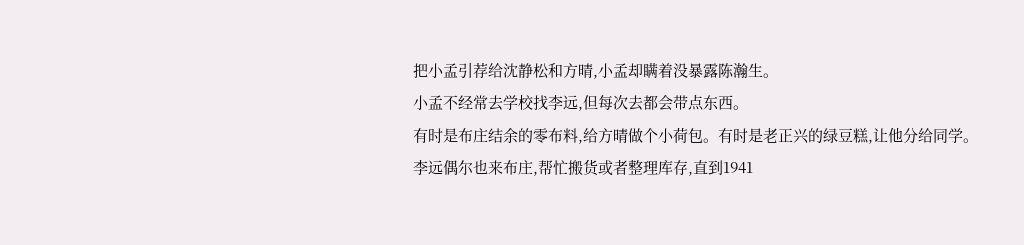把小孟引荐给沈静松和方晴,小孟却瞒着没暴露陈瀚生。
小孟不经常去学校找李远,但每次去都会带点东西。
有时是布庄结余的零布料,给方晴做个小荷包。有时是老正兴的绿豆糕,让他分给同学。
李远偶尔也来布庄,帮忙搬货或者整理库存,直到1941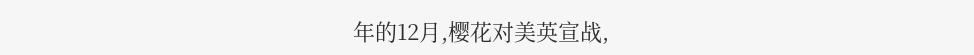年的12月,樱花对美英宣战,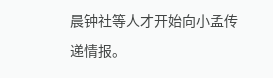晨钟社等人才开始向小孟传递情报。